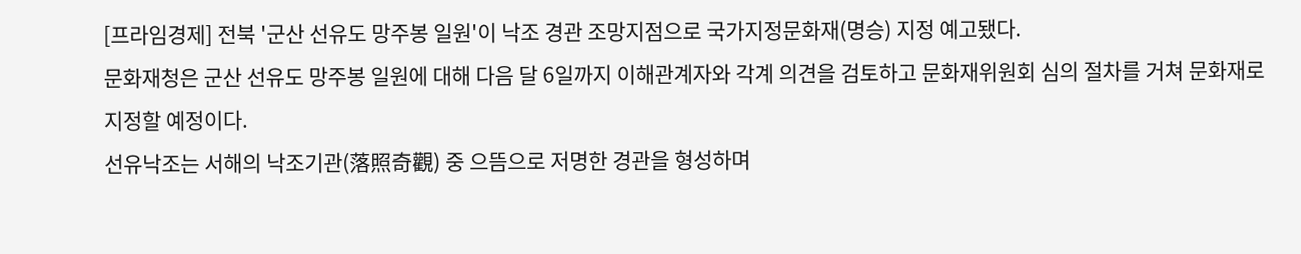[프라임경제] 전북 '군산 선유도 망주봉 일원'이 낙조 경관 조망지점으로 국가지정문화재(명승) 지정 예고됐다.
문화재청은 군산 선유도 망주봉 일원에 대해 다음 달 6일까지 이해관계자와 각계 의견을 검토하고 문화재위원회 심의 절차를 거쳐 문화재로 지정할 예정이다.
선유낙조는 서해의 낙조기관(落照奇觀) 중 으뜸으로 저명한 경관을 형성하며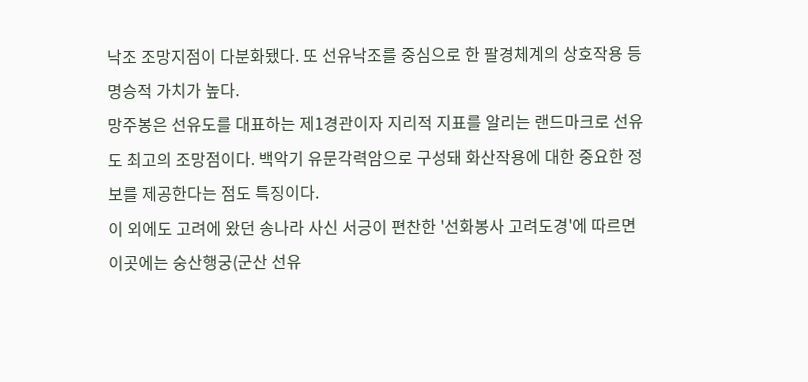낙조 조망지점이 다분화됐다. 또 선유낙조를 중심으로 한 팔경체계의 상호작용 등 명승적 가치가 높다.
망주봉은 선유도를 대표하는 제1경관이자 지리적 지표를 알리는 랜드마크로 선유도 최고의 조망점이다. 백악기 유문각력암으로 구성돼 화산작용에 대한 중요한 정보를 제공한다는 점도 특징이다.
이 외에도 고려에 왔던 송나라 사신 서긍이 편찬한 '선화봉사 고려도경'에 따르면 이곳에는 숭산행궁(군산 선유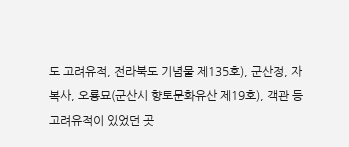도 고려유적, 전라북도 기념물 제135호), 군산정, 자복사, 오룡묘(군산시 향토문화유산 제19호), 객관 등 고려유적이 있었던 곳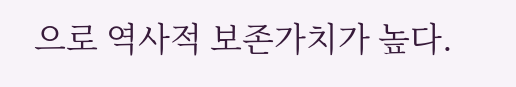으로 역사적 보존가치가 높다.